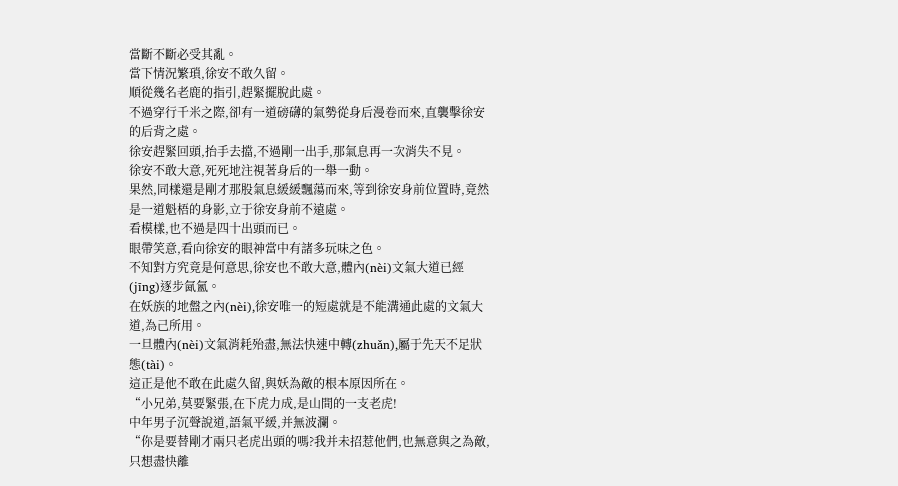當斷不斷必受其亂。
當下情況繁瑣,徐安不敢久留。
順從幾名老鹿的指引,趕緊擺脫此處。
不過穿行千米之際,卻有一道磅礴的氣勢從身后漫卷而來,直襲擊徐安的后背之處。
徐安趕緊回頭,抬手去擋,不過剛一出手,那氣息再一次消失不見。
徐安不敢大意,死死地注視著身后的一舉一動。
果然,同樣還是剛才那股氣息緩緩飄蕩而來,等到徐安身前位置時,竟然是一道魁梧的身影,立于徐安身前不遠處。
看模樣,也不過是四十出頭而已。
眼帶笑意,看向徐安的眼神當中有諸多玩味之色。
不知對方究竟是何意思,徐安也不敢大意,體內(nèi)文氣大道已經(jīng)逐步氤氳。
在妖族的地盤之內(nèi),徐安唯一的短處就是不能溝通此處的文氣大道,為己所用。
一旦體內(nèi)文氣消耗殆盡,無法快速中轉(zhuǎn),屬于先天不足狀態(tài)。
這正是他不敢在此處久留,與妖為敵的根本原因所在。
“小兄弟,莫要緊張,在下虎力成,是山間的一支老虎!
中年男子沉聲說道,語氣平緩,并無波瀾。
“你是要替剛才兩只老虎出頭的嗎?我并未招惹他們,也無意與之為敵,只想盡快離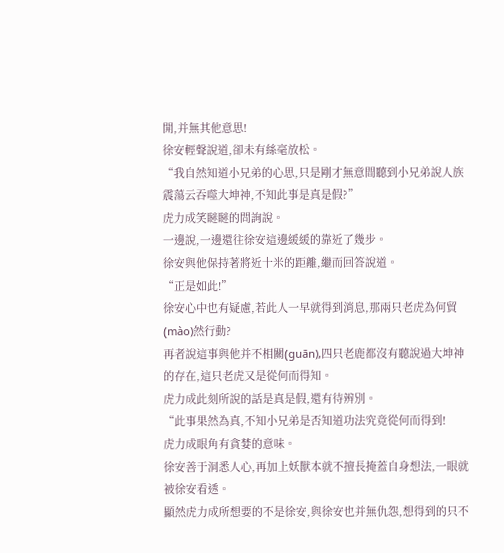開,并無其他意思!
徐安輕聲說道,卻未有絲毫放松。
“我自然知道小兄弟的心思,只是剛才無意間聽到小兄弟說人族震蕩云吞噬大坤神,不知此事是真是假?”
虎力成笑瞇瞇的問詢說。
一邊說,一邊還往徐安這邊緩緩的靠近了幾步。
徐安與他保持著將近十米的距離,繼而回答說道。
“正是如此!”
徐安心中也有疑慮,若此人一早就得到消息,那兩只老虎為何貿(mào)然行動?
再者說這事與他并不相關(guān),四只老鹿都沒有聽說過大坤神的存在,這只老虎又是從何而得知。
虎力成此刻所說的話是真是假,還有待辨別。
“此事果然為真,不知小兄弟是否知道功法究竟從何而得到!
虎力成眼角有貪婪的意味。
徐安善于洞悉人心,再加上妖獸本就不擅長掩蓋自身想法,一眼就被徐安看透。
顯然虎力成所想要的不是徐安,與徐安也并無仇怨,想得到的只不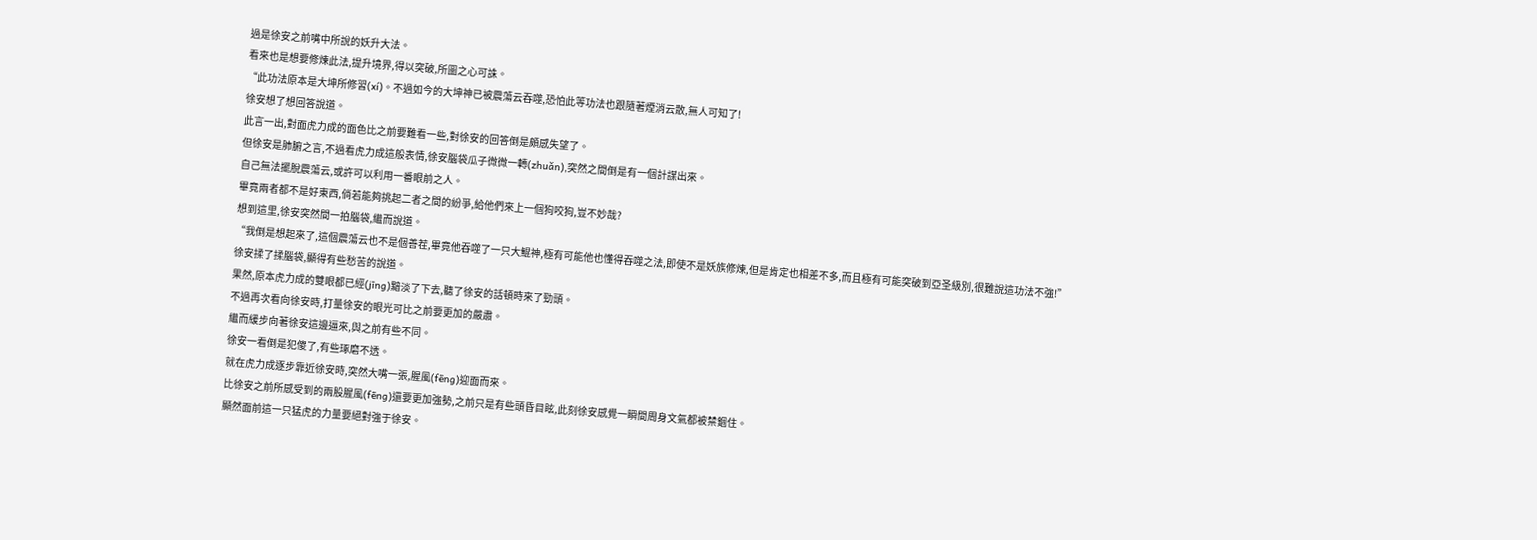過是徐安之前嘴中所說的妖升大法。
看來也是想要修煉此法,提升境界,得以突破,所圖之心可誅。
“此功法原本是大坤所修習(xí)。不過如今的大坤神已被震蕩云吞噬,恐怕此等功法也跟隨著煙消云散,無人可知了!
徐安想了想回答說道。
此言一出,對面虎力成的面色比之前要難看一些,對徐安的回答倒是頗感失望了。
但徐安是肺腑之言,不過看虎力成這般表情,徐安腦袋瓜子微微一轉(zhuǎn),突然之間倒是有一個計謀出來。
自己無法擺脫震蕩云,或許可以利用一番眼前之人。
畢竟兩者都不是好東西,倘若能夠挑起二者之間的紛爭,給他們來上一個狗咬狗,豈不妙哉?
想到這里,徐安突然間一拍腦袋,繼而說道。
“我倒是想起來了,這個震蕩云也不是個善茬,畢竟他吞噬了一只大鯤神,極有可能他也懂得吞噬之法,即使不是妖族修煉,但是肯定也相差不多,而且極有可能突破到亞圣級別,很難說這功法不強!”
徐安揉了揉腦袋,顯得有些愁苦的說道。
果然,原本虎力成的雙眼都已經(jīng)黯淡了下去,聽了徐安的話頓時來了勁頭。
不過再次看向徐安時,打量徐安的眼光可比之前要更加的嚴肅。
繼而緩步向著徐安這邊逼來,與之前有些不同。
徐安一看倒是犯傻了,有些琢磨不透。
就在虎力成逐步靠近徐安時,突然大嘴一張,腥風(fēng)迎面而來。
比徐安之前所感受到的兩股腥風(fēng)還要更加強勢,之前只是有些頭昏目眩,此刻徐安感覺一瞬間周身文氣都被禁錮住。
顯然面前這一只猛虎的力量要絕對強于徐安。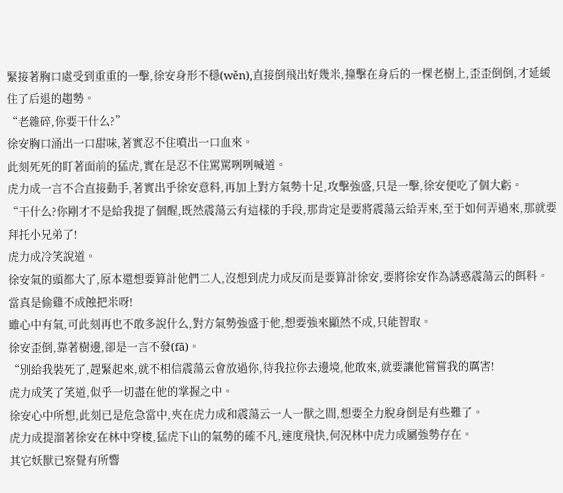緊接著胸口處受到重重的一擊,徐安身形不穩(wěn),直接倒飛出好幾米,撞擊在身后的一棵老樹上,歪歪倒倒,才延緩住了后退的趨勢。
“老雜碎,你要干什么?”
徐安胸口涌出一口甜味,著實忍不住噴出一口血來。
此刻死死的盯著面前的猛虎,實在是忍不住罵罵咧咧喊道。
虎力成一言不合直接動手,著實出乎徐安意料,再加上對方氣勢十足,攻擊強盛,只是一擊,徐安便吃了個大虧。
“干什么?你剛才不是給我提了個醒,既然震蕩云有這樣的手段,那肯定是要將震蕩云給弄來,至于如何弄過來,那就要拜托小兄弟了!
虎力成冷笑說道。
徐安氣的頭都大了,原本還想要算計他們二人,沒想到虎力成反而是要算計徐安,要將徐安作為誘惑震蕩云的餌料。
當真是偷雞不成蝕把米呀!
雖心中有氣,可此刻再也不敢多說什么,對方氣勢強盛于他,想要強來顯然不成,只能智取。
徐安歪倒,靠著樹邊,卻是一言不發(fā)。
“別給我裝死了,趕緊起來,就不相信震蕩云會放過你,待我拉你去邊境,他敢來,就要讓他嘗嘗我的厲害!
虎力成笑了笑道,似乎一切盡在他的掌握之中。
徐安心中所想,此刻已是危急當中,夾在虎力成和震蕩云一人一獸之間,想要全力脫身倒是有些難了。
虎力成提溜著徐安在林中穿梭,猛虎下山的氣勢的確不凡,速度飛快,何況林中虎力成屬強勢存在。
其它妖獸已察覺有所響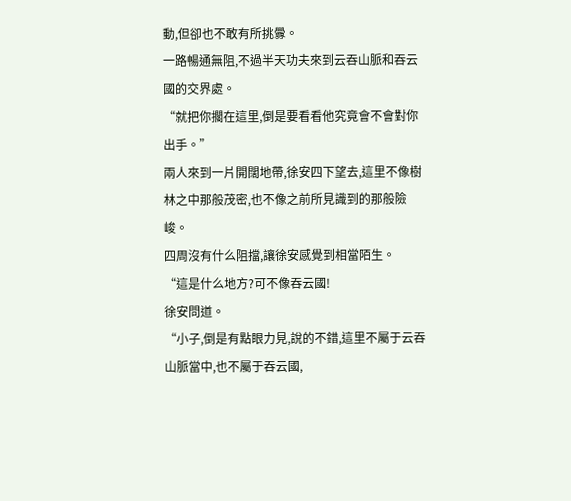動,但卻也不敢有所挑釁。
一路暢通無阻,不過半天功夫來到云吞山脈和吞云國的交界處。
“就把你擱在這里,倒是要看看他究竟會不會對你出手。”
兩人來到一片開闊地帶,徐安四下望去,這里不像樹林之中那般茂密,也不像之前所見識到的那般險峻。
四周沒有什么阻擋,讓徐安感覺到相當陌生。
“這是什么地方?可不像吞云國!
徐安問道。
“小子,倒是有點眼力見,說的不錯,這里不屬于云吞山脈當中,也不屬于吞云國,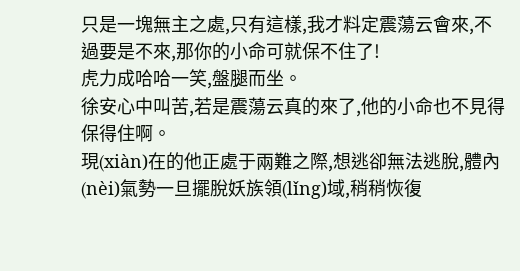只是一塊無主之處,只有這樣,我才料定震蕩云會來,不過要是不來,那你的小命可就保不住了!
虎力成哈哈一笑,盤腿而坐。
徐安心中叫苦,若是震蕩云真的來了,他的小命也不見得保得住啊。
現(xiàn)在的他正處于兩難之際,想逃卻無法逃脫,體內(nèi)氣勢一旦擺脫妖族領(lǐng)域,稍稍恢復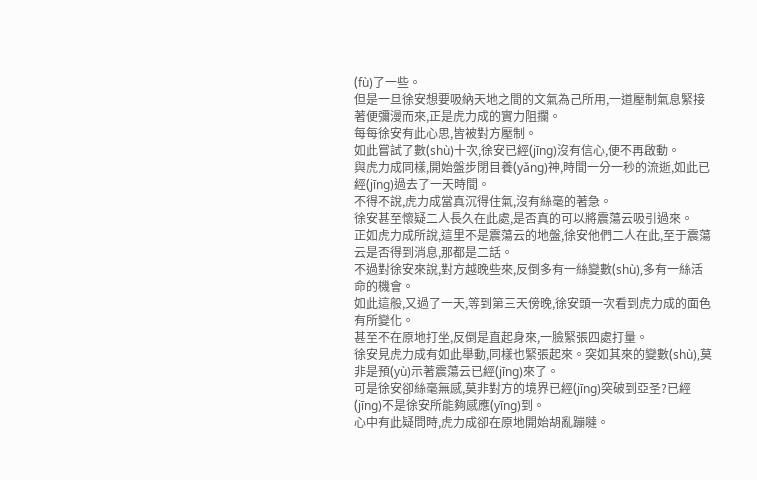(fù)了一些。
但是一旦徐安想要吸納天地之間的文氣為己所用,一道壓制氣息緊接著便彌漫而來,正是虎力成的實力阻攔。
每每徐安有此心思,皆被對方壓制。
如此嘗試了數(shù)十次,徐安已經(jīng)沒有信心,便不再啟動。
與虎力成同樣,開始盤步閉目養(yǎng)神,時間一分一秒的流逝,如此已經(jīng)過去了一天時間。
不得不說,虎力成當真沉得住氣,沒有絲毫的著急。
徐安甚至懷疑二人長久在此處,是否真的可以將震蕩云吸引過來。
正如虎力成所說,這里不是震蕩云的地盤,徐安他們二人在此,至于震蕩云是否得到消息,那都是二話。
不過對徐安來說,對方越晚些來,反倒多有一絲變數(shù),多有一絲活命的機會。
如此這般,又過了一天,等到第三天傍晚,徐安頭一次看到虎力成的面色有所變化。
甚至不在原地打坐,反倒是直起身來,一臉緊張四處打量。
徐安見虎力成有如此舉動,同樣也緊張起來。突如其來的變數(shù),莫非是預(yù)示著震蕩云已經(jīng)來了。
可是徐安卻絲毫無感,莫非對方的境界已經(jīng)突破到亞圣?已經(jīng)不是徐安所能夠感應(yīng)到。
心中有此疑問時,虎力成卻在原地開始胡亂蹦噠。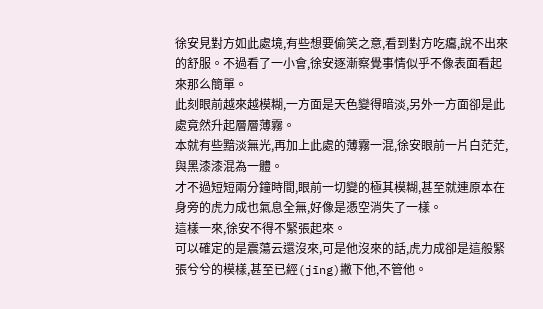徐安見對方如此處境,有些想要偷笑之意,看到對方吃癟,說不出來的舒服。不過看了一小會,徐安逐漸察覺事情似乎不像表面看起來那么簡單。
此刻眼前越來越模糊,一方面是天色變得暗淡,另外一方面卻是此處竟然升起層層薄霧。
本就有些黯淡無光,再加上此處的薄霧一混,徐安眼前一片白茫茫,與黑漆漆混為一體。
才不過短短兩分鐘時間,眼前一切變的極其模糊,甚至就連原本在身旁的虎力成也氣息全無,好像是憑空消失了一樣。
這樣一來,徐安不得不緊張起來。
可以確定的是震蕩云還沒來,可是他沒來的話,虎力成卻是這般緊張兮兮的模樣,甚至已經(jīng)撇下他,不管他。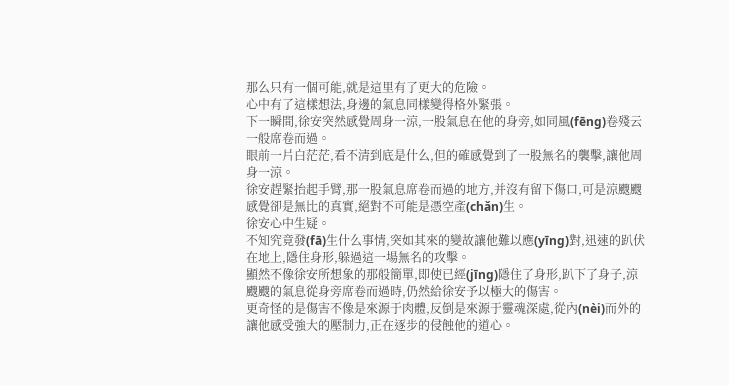那么只有一個可能,就是這里有了更大的危險。
心中有了這樣想法,身邊的氣息同樣變得格外緊張。
下一瞬間,徐安突然感覺周身一涼,一股氣息在他的身旁,如同風(fēng)卷殘云一般席卷而過。
眼前一片白茫茫,看不清到底是什么,但的確感覺到了一股無名的襲擊,讓他周身一涼。
徐安趕緊抬起手臂,那一股氣息席卷而過的地方,并沒有留下傷口,可是涼颼颼感覺卻是無比的真實,絕對不可能是憑空產(chǎn)生。
徐安心中生疑。
不知究竟發(fā)生什么事情,突如其來的變故讓他難以應(yīng)對,迅速的趴伏在地上,隱住身形,躲過這一場無名的攻擊。
顯然不像徐安所想象的那般簡單,即使已經(jīng)隱住了身形,趴下了身子,涼颼颼的氣息從身旁席卷而過時,仍然給徐安予以極大的傷害。
更奇怪的是傷害不像是來源于肉體,反倒是來源于靈魂深處,從內(nèi)而外的讓他感受強大的壓制力,正在逐步的侵蝕他的道心。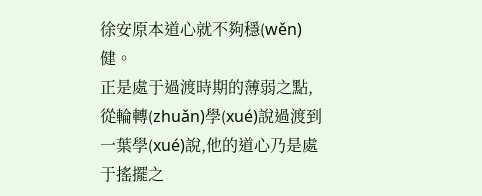徐安原本道心就不夠穩(wěn)健。
正是處于過渡時期的薄弱之點,從輪轉(zhuǎn)學(xué)說過渡到一葉學(xué)說,他的道心乃是處于搖擺之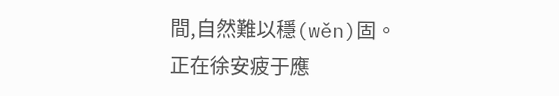間,自然難以穩(wěn)固。
正在徐安疲于應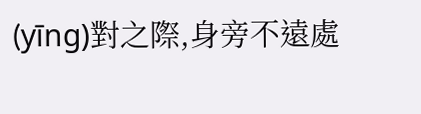(yīng)對之際,身旁不遠處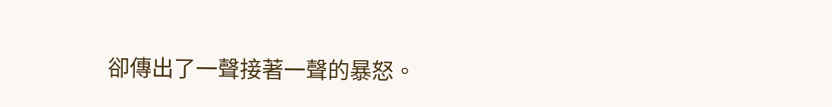卻傳出了一聲接著一聲的暴怒。